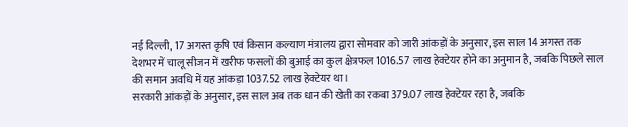नई दिल्ली, 17 अगस्त कृषि एवं किसान कल्याण मंत्रालय द्वारा सोमवार को जारी आंकड़ों के अनुसार, इस साल 14 अगस्त तक देशभर में चालू सीजन में खरीफ फसलों की बुआई का कुल क्षेत्रफल 1016.57 लाख हेक्टेयर होने का अनुमान है, जबकि पिछले साल की समान अवधि में यह आंकड़ा 1037.52 लाख हेक्टेयर था।
सरकारी आंकड़ों के अनुसार, इस साल अब तक धान की खेती का रकबा 379.07 लाख हेक्टेयर रहा है, जबकि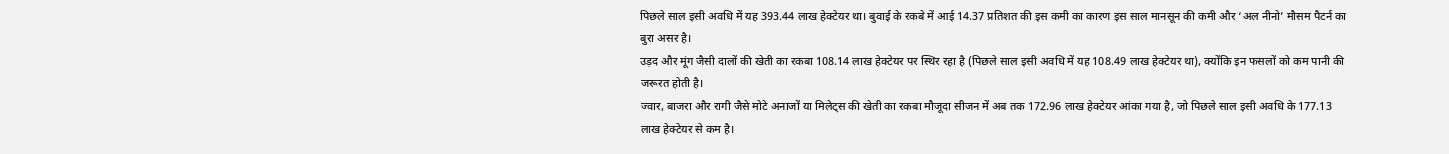पिछले साल इसी अवधि में यह 393.44 लाख हेक्टेयर था। बुवाई के रकबे में आई 14.37 प्रतिशत की इस कमी का कारण इस साल मानसून की कमी और ‘अल नीनो’ मौसम पैटर्न का बुरा असर है।
उड़द और मूंग जैसी दालों की खेती का रकबा 108.14 लाख हेक्टेयर पर स्थिर रहा है (पिछले साल इसी अवधि में यह 108.49 लाख हेक्टेयर था), क्योंकि इन फसलों को कम पानी की जरूरत होती है।
ज्वार, बाजरा और रागी जैसे मोटे अनाजों या मिलेट्स की खेती का रकबा मौजूदा सीजन में अब तक 172.96 लाख हेक्टेयर आंका गया है, जो पिछले साल इसी अवधि के 177.13 लाख हेक्टेयर से कम है।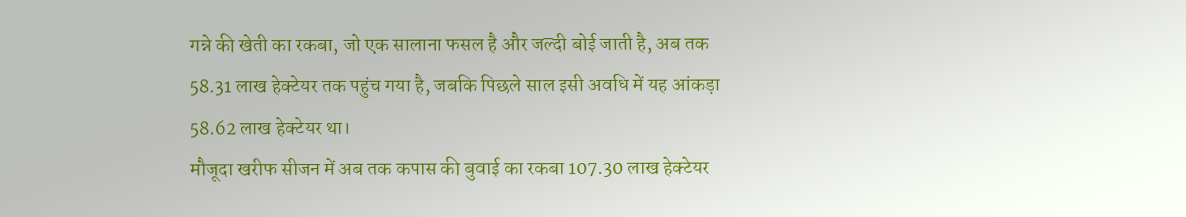गन्ने की खेती का रकबा, जो एक सालाना फसल है और जल्दी बोई जाती है, अब तक 58.31 लाख हेक्टेयर तक पहुंच गया है, जबकि पिछले साल इसी अवधि में यह आंकड़ा 58.62 लाख हेक्टेयर था।
मौजूदा खरीफ सीजन में अब तक कपास की बुवाई का रकबा 107.30 लाख हेक्टेयर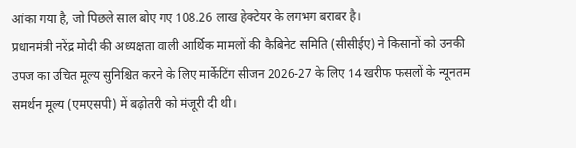आंका गया है, जो पिछले साल बोए गए 108.26 लाख हेक्टेयर के लगभग बराबर है।
प्रधानमंत्री नरेंद्र मोदी की अध्यक्षता वाली आर्थिक मामलों की कैबिनेट समिति (सीसीईए) ने किसानों को उनकी उपज का उचित मूल्य सुनिश्चित करने के लिए मार्केटिंग सीजन 2026-27 के लिए 14 खरीफ फसलों के न्यूनतम समर्थन मूल्य (एमएसपी) में बढ़ोतरी को मंजूरी दी थी।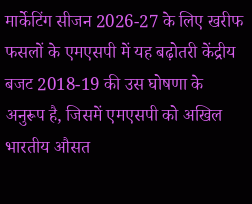मार्केटिंग सीजन 2026-27 के लिए खरीफ फसलों के एमएसपी में यह बढ़ोतरी केंद्रीय बजट 2018-19 की उस घोषणा के अनुरूप है, जिसमें एमएसपी को अखिल भारतीय औसत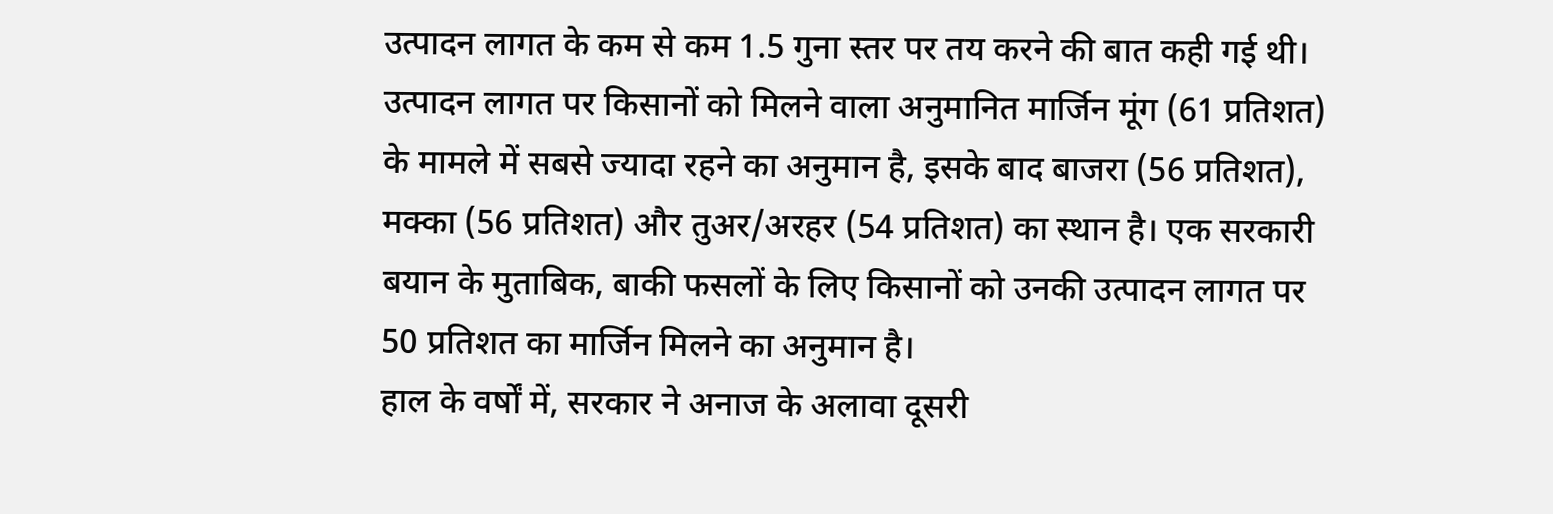उत्पादन लागत के कम से कम 1.5 गुना स्तर पर तय करने की बात कही गई थी।
उत्पादन लागत पर किसानों को मिलने वाला अनुमानित मार्जिन मूंग (61 प्रतिशत) के मामले में सबसे ज्यादा रहने का अनुमान है, इसके बाद बाजरा (56 प्रतिशत), मक्का (56 प्रतिशत) और तुअर/अरहर (54 प्रतिशत) का स्थान है। एक सरकारी बयान के मुताबिक, बाकी फसलों के लिए किसानों को उनकी उत्पादन लागत पर 50 प्रतिशत का मार्जिन मिलने का अनुमान है।
हाल के वर्षों में, सरकार ने अनाज के अलावा दूसरी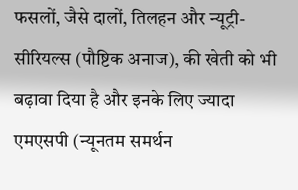फसलों, जैसे दालों, तिलहन और न्यूट्री-सीरियल्स (पौष्टिक अनाज), की खेती को भी बढ़ावा दिया है और इनके लिए ज्यादा एमएसपी (न्यूनतम समर्थन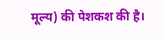मूल्य) की पेशकश की है।